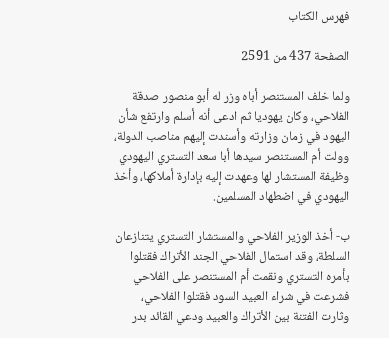فهرس الكتاب

الصفحة 437 من 2591

ولما خلف المستنصر أباه وزر له أبو منصور صدقة الفلاحي، وكان يهوديا ثم ادعى أنه أسلم وارتفع شأن اليهود في زمان وزارته وأسندت إليهم مناصب الدولة، وولت أم المستنصر سيدها أبا سعد التستري اليهودي وظيفة المستشار لها وعهدت إليه بإدارة أملاكها، وأخذ اليهودي في اضطهاد المسلمين.

ب- أخذ الوزير الفلاحي والمستشار التستري يتنازعان السلطة، وقد استمال الفلاحي الجند الأتراك فقتلوا بأمره التستري ونقمت أم المستنصر على الفلاحي فشرعت في شراء العبيد السود فقتلوا الفلاحي، وثارت الفتنة بين الأتراك والعبيد ودعي القائد بدر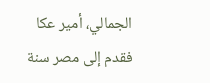الجمالي، أمير عكا فقدم إلى مصر سنة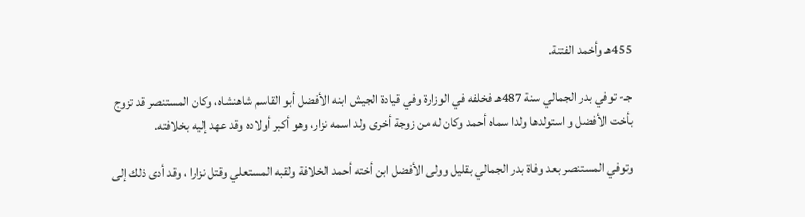455هـ وأخمد الفتنة.

جـ- توفي بدر الجمالي سنة 487هـ فخلفه في الوزارة وفي قيادة الجيش ابنه الأفضل أبو القاسم شاهنشاه، وكان المستنصر قد تزوج بأخت الأفضل و استولدها ولدا سماه أحمد وكان له من زوجة أخرى ولد اسمه نزار، وهو أكبر أولاده وقد عهد إليه بخلافته.

وتوفي المستنصر بعد وفاة بدر الجمالي بقليل وولى الأفضل ابن أخته أحمد الخلافة ولقبه المستعلي وقتل نزارا ، وقد أدى ذلك إلى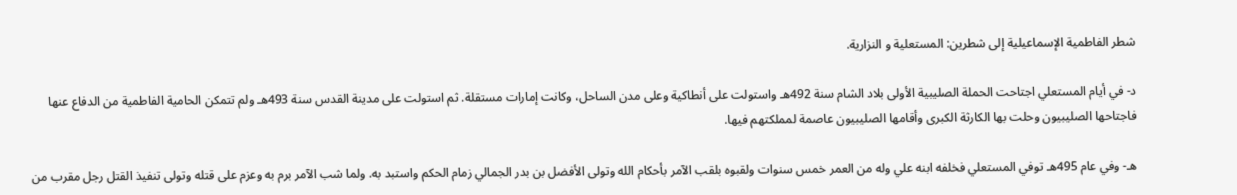شطر الفاطمية الإسماعيلية إلى شطرين: المستعلية و النزارية.

د- في أيام المستعلي اجتاحت الحملة الصليبية الأولى بلاد الشام سنة 492هـ واستولت على أنطاكية وعلى مدن الساحل، وكانت إمارات مستقلة. ثم استولت على مدينة القدس سنة 493هـ ولم تتمكن الحامية الفاطمية من الدفاع عنها فاجتاحها الصليبيون وحلت بها الكارثة الكبرى وأقامها الصليبيون عاصمة لمملكتهم فيها.

هـ- وفي عام 495هـ توفي المستعلي فخلفه ابنه علي وله من العمر خمس سنوات ولقبوه بلقب الآمر بأحكام الله وتولى الأفضل بن بدر الجمالي زمام الحكم واستبد به. ولما شب الآمر برم به وعزم على قتله وتولى تنفيذ القتل رجل مقرب من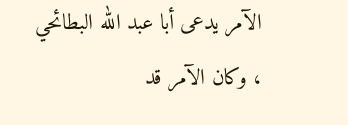الآمر يدعى أبا عبد الله البطائحي ، وكان الآمر قد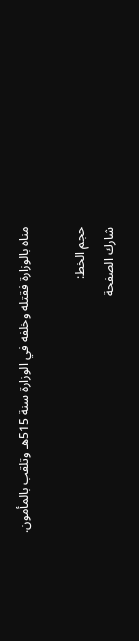مناه بالوزارة فقتله وخلفه في الوزارة سنة 515هـ وتلقب بالمأمون.

حجم الخط:
شارك الصفحة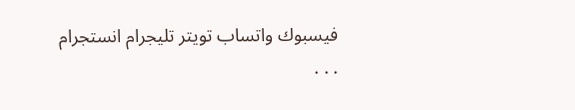فيسبوك واتساب تويتر تليجرام انستجرام
. . .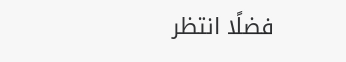فضلًا انتظر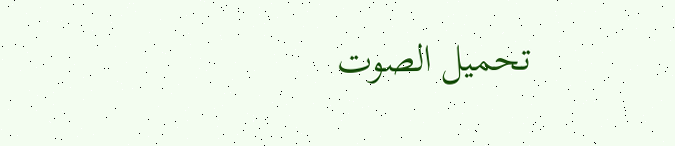تحميل الصوت